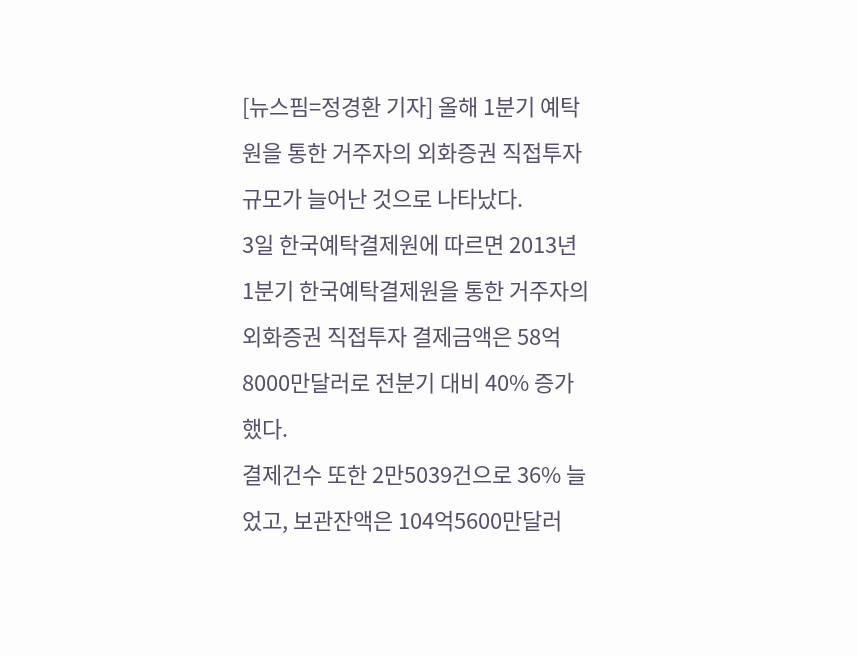[뉴스핌=정경환 기자] 올해 1분기 예탁원을 통한 거주자의 외화증권 직접투자 규모가 늘어난 것으로 나타났다.
3일 한국예탁결제원에 따르면 2013년 1분기 한국예탁결제원을 통한 거주자의 외화증권 직접투자 결제금액은 58억8000만달러로 전분기 대비 40% 증가했다.
결제건수 또한 2만5039건으로 36% 늘었고, 보관잔액은 104억5600만달러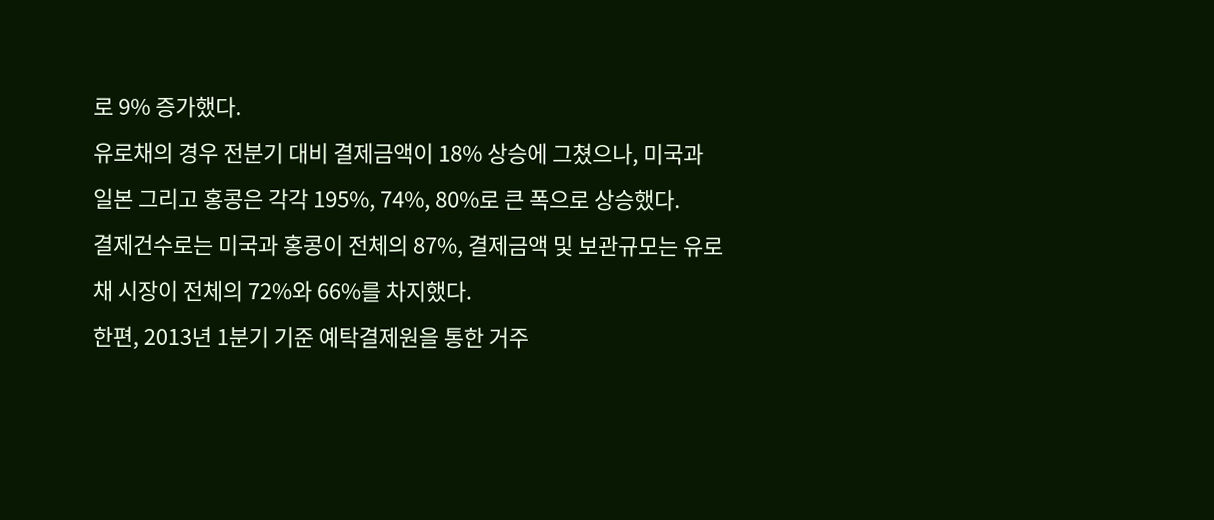로 9% 증가했다.
유로채의 경우 전분기 대비 결제금액이 18% 상승에 그쳤으나, 미국과 일본 그리고 홍콩은 각각 195%, 74%, 80%로 큰 폭으로 상승했다.
결제건수로는 미국과 홍콩이 전체의 87%, 결제금액 및 보관규모는 유로채 시장이 전체의 72%와 66%를 차지했다.
한편, 2013년 1분기 기준 예탁결제원을 통한 거주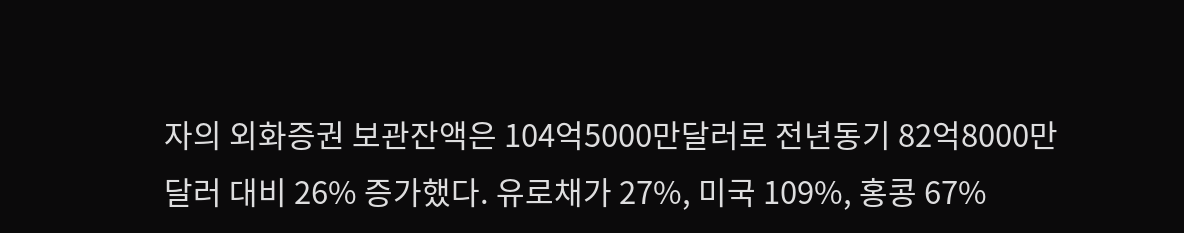자의 외화증권 보관잔액은 104억5000만달러로 전년동기 82억8000만달러 대비 26% 증가했다. 유로채가 27%, 미국 109%, 홍콩 67%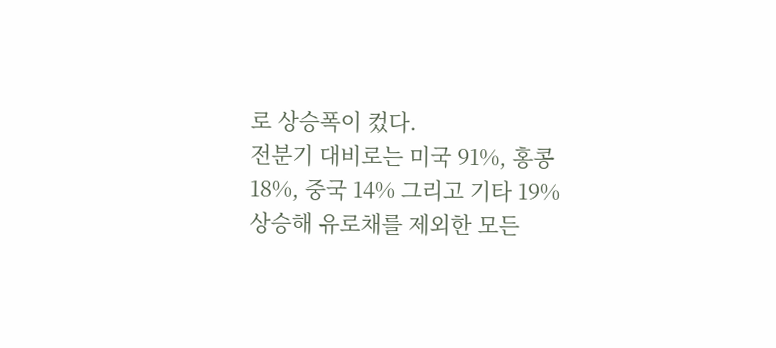로 상승폭이 컸다.
전분기 대비로는 미국 91%, 홍콩 18%, 중국 14% 그리고 기타 19% 상승해 유로채를 제외한 모든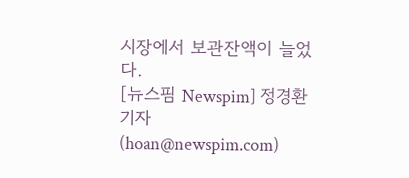시장에서 보관잔액이 늘었다.
[뉴스핌 Newspim] 정경환 기자 (hoan@newspim.com)